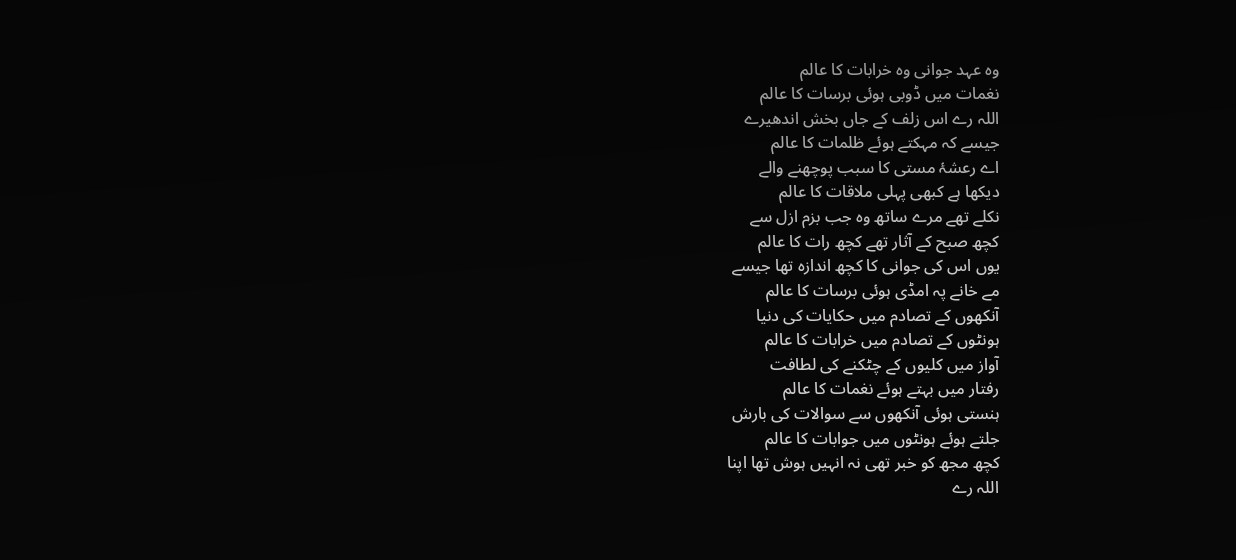وہ عہد جوانی وہ خرابات کا عالم
نغمات میں ڈوبی ہوئی برسات کا عالم
اللہ رے اس زلف کے جاں بخش اندھیرے
جیسے کہ مہکتے ہوئے ظلمات کا عالم
اے رعشۂ مستی کا سبب پوچھنے والے
دیکھا ہے کبھی پہلی ملاقات کا عالم
نکلے تھے مرے ساتھ وہ جب بزم ازل سے
کچھ صبح کے آثار تھے کچھ رات کا عالم
یوں اس کی جوانی کا کچھ اندازہ تھا جیسے
مے خانے پہ امڈی ہوئی برسات کا عالم
آنکھوں کے تصادم میں حکایات کی دنیا
ہونٹوں کے تصادم میں خرابات کا عالم
آواز میں کلیوں کے چٹکنے کی لطافت
رفتار میں بہتے ہوئے نغمات کا عالم
ہنستی ہوئی آنکھوں سے سوالات کی بارش
جلتے ہوئے ہونٹوں میں جوابات کا عالم
کچھ مجھ کو خبر تھی نہ انہیں ہوش تھا اپنا
اللہ رے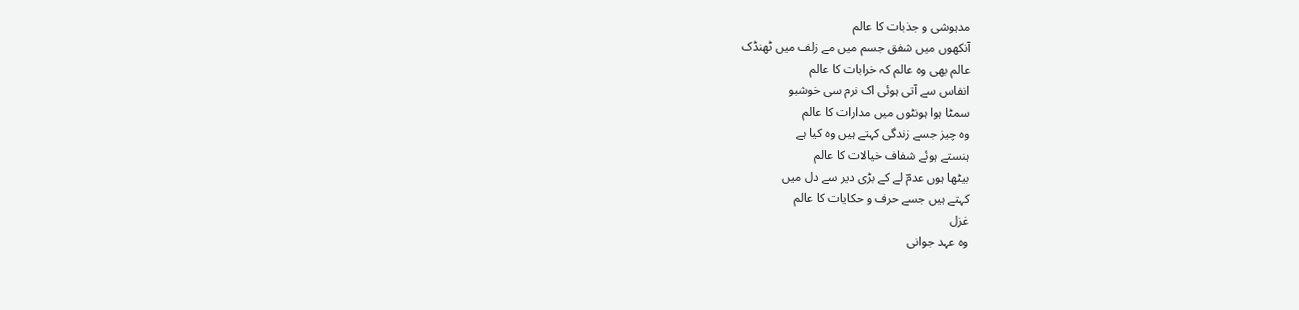مدہوشی و جذبات کا عالم
آنکھوں میں شفق جسم میں مے زلف میں ٹھنڈک
عالم بھی وہ عالم کہ خرابات کا عالم
انفاس سے آتی ہوئی اک نرم سی خوشبو
سمٹا ہوا ہونٹوں میں مدارات کا عالم
وہ چیز جسے زندگی کہتے ہیں وہ کیا ہے
ہنستے ہوئے شفاف خیالات کا عالم
بیٹھا ہوں عدمؔ لے کے بڑی دیر سے دل میں
کہتے ہیں جسے حرف و حکایات کا عالم
غزل
وہ عہد جوانی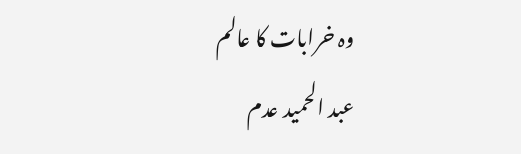وہ خرابات کا عالم
عبد الحمید عدم